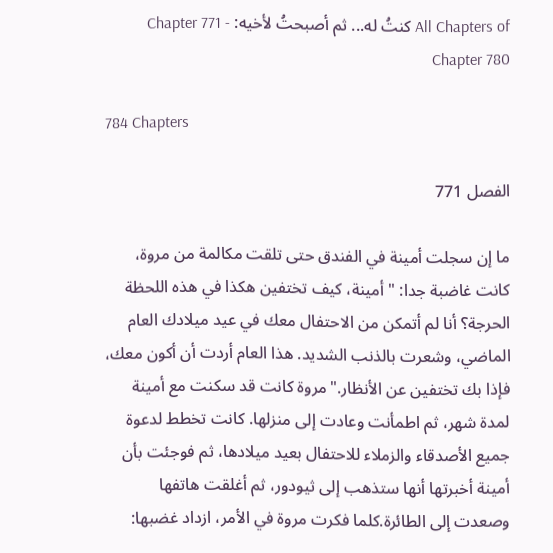All Chapters of كنتُ له... ثم أصبحتُ لأخيه: Chapter 771 - Chapter 780

784 Chapters

الفصل 771

ما إن سجلت أمينة في الفندق حتى تلقت مكالمة من مروة، كانت غاضبة جدا: "أمينة، كيف تختفين هكذا في هذه اللحظة الحرجة؟ أنا لم أتمكن من الاحتفال معك في عيد ميلادك العام الماضي، وشعرت بالذنب الشديد. هذا العام أردت أن أكون معك، فإذا بك تختفين عن الأنظار."مروة كانت قد سكنت مع أمينة لمدة شهر، ثم اطمأنت وعادت إلى منزلها. كانت تخطط لدعوة جميع الأصدقاء والزملاء للاحتفال بعيد ميلادها، ثم فوجئت بأن أمينة أخبرتها أنها ستذهب إلى ثيودور، ثم أغلقت هاتفها وصعدت إلى الطائرة.كلما فكرت مروة في الأمر، ازداد غضبها: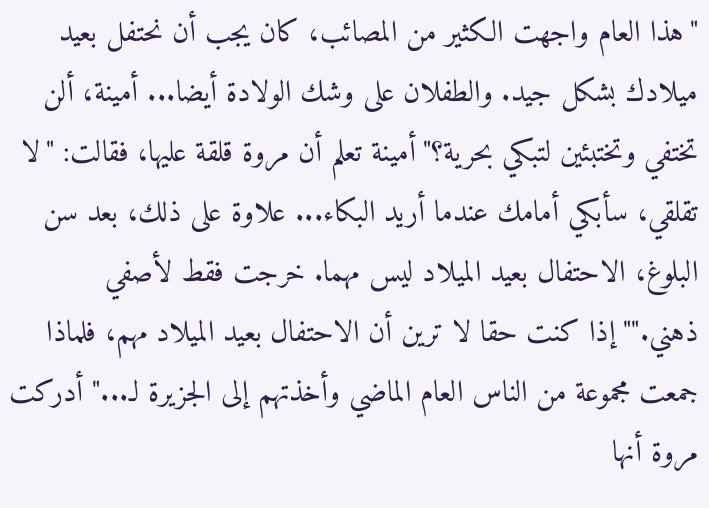"هذا العام واجهت الكثير من المصائب، كان يجب أن نحتفل بعيد ميلادك بشكل جيد. والطفلان على وشك الولادة أيضا... أمينة، ألن تختفي وتختبئين لتبكي بحرية؟"أمينة تعلم أن مروة قلقة عليها، فقالت: "لا تقلقي، سأبكي أمامك عندما أريد البكاء... علاوة على ذلك، بعد سن البلوغ، الاحتفال بعيد الميلاد ليس مهما. خرجت فقط لأصفي ذهني.""إذا كنت حقا لا ترين أن الاحتفال بعيد الميلاد مهم، فلماذا جمعت مجموعة من الناس العام الماضي وأخذتهم إلى الجزيرة لـ..." أدركت مروة أنها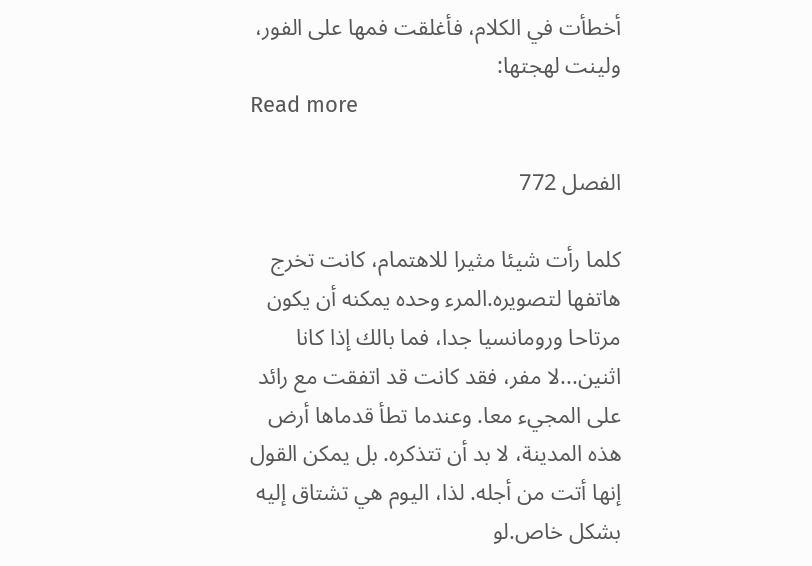أخطأت في الكلام، فأغلقت فمها على الفور، ولينت لهجتها:
Read more

الفصل 772

كلما رأت شيئا مثيرا للاهتمام، كانت تخرج هاتفها لتصويره.المرء وحده يمكنه أن يكون مرتاحا ورومانسيا جدا، فما بالك إذا كانا اثنين...لا مفر، فقد كانت قد اتفقت مع رائد على المجيء معا. وعندما تطأ قدماها أرض هذه المدينة، لا بد أن تتذكره. بل يمكن القول إنها أتت من أجله. لذا، اليوم هي تشتاق إليه بشكل خاص.لو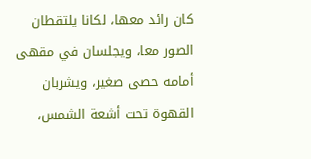كان رائد معها، لكانا يلتقطان الصور معا، ويجلسان في مقهى أمامه حصى صغير، ويشربان القهوة تحت أشعة الشمس،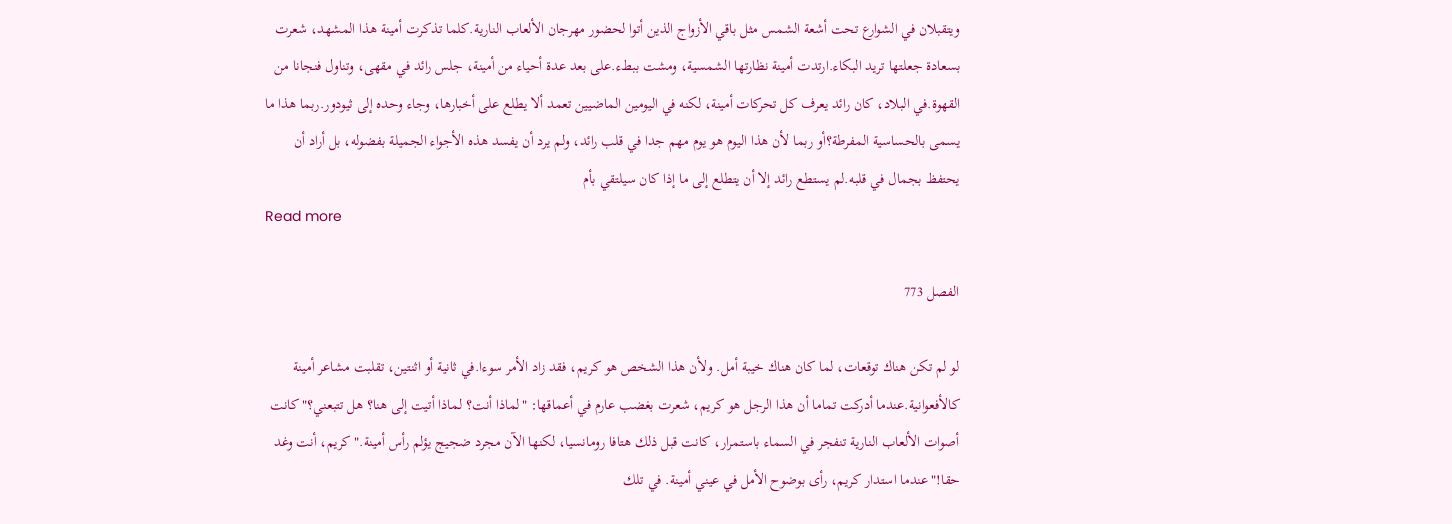ويتقبلان في الشوارع تحت أشعة الشمس مثل باقي الأزواج الذين أتوا لحضور مهرجان الألعاب النارية.كلما تذكرت أمينة هذا المشهد، شعرت بسعادة جعلتها تريد البكاء.ارتدت أمينة نظارتها الشمسية، ومشت ببطء.على بعد عدة أحياء من أمينة، جلس رائد في مقهى، وتناول فنجانا من القهوة.في البلاد، كان رائد يعرف كل تحركات أمينة، لكنه في اليومين الماضيين تعمد ألا يطلع على أخبارها، وجاء وحده إلى ثيودور.ربما هذا ما يسمى بالحساسية المفرطة؟أو ربما لأن هذا اليوم هو يوم مهم جدا في قلب رائد، ولم يرد أن يفسد هذه الأجواء الجميلة بفضوله، بل أراد أن يحتفظ بجمال في قلبه.لم يستطع رائد إلا أن يتطلع إلى ما إذا كان سيلتقي بأم
Read more

الفصل 773

لو لم تكن هناك توقعات، لما كان هناك خيبة أمل. ولأن هذا الشخص هو كريم، فقد زاد الأمر سوءا.في ثانية أو اثنتين، تقلبت مشاعر أمينة كالأفعوانية.عندما أدركت تماما أن هذا الرجل هو كريم، شعرت بغضب عارم في أعماقها: "لماذا أنت؟ لماذا أتيت إلى هنا؟ هل تتبعني؟"كانت أصوات الألعاب النارية تنفجر في السماء باستمرار، كانت قبل ذلك هتافا رومانسيا، لكنها الآن مجرد ضجيج يؤلم رأس أمينة."كريم، أنت وغد حقا!"عندما استدار كريم، رأى بوضوح الأمل في عيني أمينة. في تلك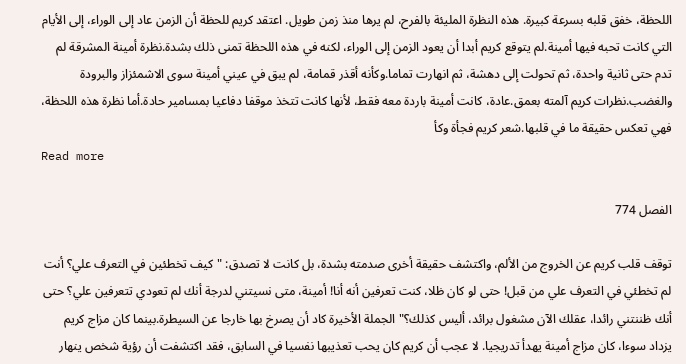اللحظة، خفق قلبه بسرعة كبيرة. هذه النظرة المليئة بالفرح، لم يرها منذ زمن طويل. اعتقد كريم للحظة أن الزمن عاد إلى الوراء، إلى الأيام التي كانت تحبه فيها أمينة.لم يتوقع كريم أبدا أن يعود الزمن إلى الوراء، لكنه في هذه اللحظة تمنى ذلك بشدة.نظرة أمينة المشرقة لم تدم حتى ثانية واحدة، ثم تحولت إلى دهشة، ثم انهارت تماما.وكأنه أقذر قمامة، لم يبق في عيني أمينة سوى الاشمئزاز والبرودة والغضب.نظرات كريم آلمته بعمق.عادة، كانت أمينة باردة معه فقط، لأنها كانت تتخذ موقفا دفاعيا بمسامير حادة.أما نظرة هذه اللحظة، فهي تعكس حقيقة ما في قلبها.شعر كريم فجأة وكأ
Read more

الفصل 774

توقف قلب كريم عن الخروج من الألم، واكتشف حقيقة أخرى صدمته بشدة، بل كانت لا تصدق: "كيف تخطئين في التعرف علي؟ أنت لم تخطئي في التعرف علي من قبل! حتى لو كان ظلا، كنت تعرفين أنه أنا! أمينة، متى نسيتني لدرجة أنك لم تعودي تتعرفين علي؟ حتى أنك ظننتني رائدا، عقلك الآن مشغول برائد، أليس كذلك؟"الجملة الأخيرة كاد أن يصرخ بها خارجا عن السيطرة.بينما كان مزاج كريم يزداد سوءا، كان مزاج أمينة يهدأ تدريجيا. لا عجب أن كريم كان يحب تعذيبها نفسيا في السابق، فقد اكتشفت أن رؤية شخص ينهار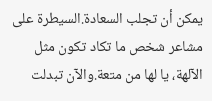يمكن أن تجلب السعادة.السيطرة على مشاعر شخص ما تكاد تكون مثل الآلهة، يا لها من متعة.والآن تبدلت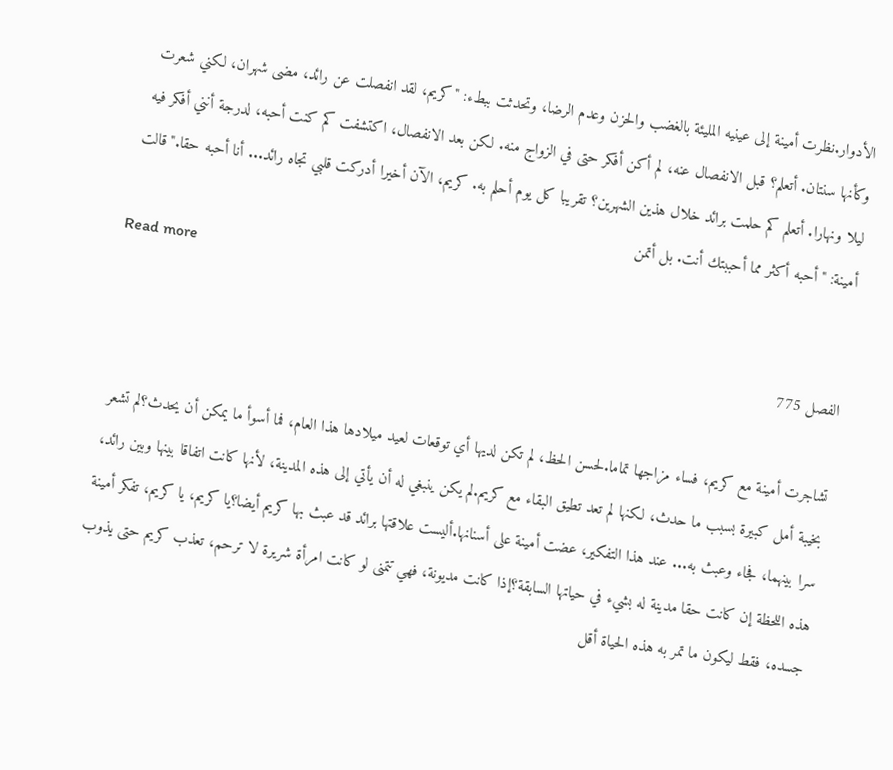الأدوار.نظرت أمينة إلى عينيه المليئة بالغضب والحزن وعدم الرضا، وتحدثت ببطء: "كريم، لقد انفصلت عن رائد، مضى شهران، لكني شعرت وكأنها سنتان. أتعلم؟ قبل الانفصال عنه، لم أكن أفكر حتى في الزواج منه. لكن بعد الانفصال، اكتشفت كم كنت أحبه، لدرجة أنني أفكر فيه ليلا ونهارا. أتعلم كم حلمت برائد خلال هذين الشهرين؟ تقريبا كل يوم أحلم به. كريم، الآن أخيرا أدركت قلبي تجاه رائد... أنا أحبه حقا."قالت أمينة: "أحبه أكثر مما أحببتك أنت. بل أتمن
Read more

الفصل 775

تشاجرت أمينة مع كريم، فساء مزاجها تماما.لحسن الحظ، لم تكن لديها أي توقعات لعيد ميلادها هذا العام، فما أسوأ ما يمكن أن يحدث؟لم تشعر بخيبة أمل كبيرة بسبب ما حدث، لكنها لم تعد تطيق البقاء مع كريم.لم يكن ينبغي له أن يأتي إلى هذه المدينة، لأنها كانت اتفاقا بينها وبين رائد، سرا بينهما، فجاء وعبث به... عند هذا التفكير، عضت أمينة على أسنانها.أليست علاقتها برائد قد عبث بها كريم أيضا؟يا كريم، يا كريم، تفكر أمينة هذه اللحظة إن كانت حقا مدينة له بشيء في حياتها السابقة؟إذا كانت مديونة، فهي تتمنى لو كانت امرأة شريرة لا ترحم، تعذب كريم حتى يذوب جسده، فقط ليكون ما تمر به هذه الحياة أقل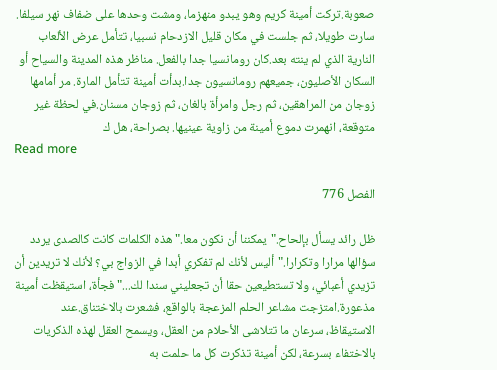صعوبة.تركت أمينة كريم وهو يبدو منهزما، ومشت وحدها على ضفاف نهر سيلفا. سارت طويلا، ثم جلست في مكان قليل الازدحام نسبيا، تتأمل عرض الألعاب النارية الذي لم ينته بعد.كان رومانسيا جدا بالفعل. مناظر هذه المدينة والسياح أو السكان الأصليون، جميعهم رومانسيون جدا.بدأت أمينة تتأمل المارة. مر أمامها زوجان من المراهقين، ثم رجل وامرأة بالغان، ثم زوجان مسنان.في لحظة غير متوقعة، انهمرت دموع أمينة من زاوية عينيها. بصراحة، هل ك
Read more

الفصل 776

ظل رائد يسأل بإلحاح."يمكننا أن نكون معا."هذه الكلمات كانت كالصدى يردد سؤالها مرارا وتكرارا."أليس لأنك لم تفكري أبدا في الزواج بي؟ لأنك لا تريدين أن تزيدي أعبائي، ولا تستطيعين حقا أن تجعليني سندا لك..."فجأة، استيقظت أمينة مذعورة.امتزجت مشاعر الحلم المزعجة بالواقع، فشعرت بالاختناق.عند الاستيقاظ، سرعان ما تتلاشى الأحلام من العقل، ويسمح العقل لهذه الذكريات بالاختفاء بسرعة، لكن أمينة تذكرت كل ما حلمت به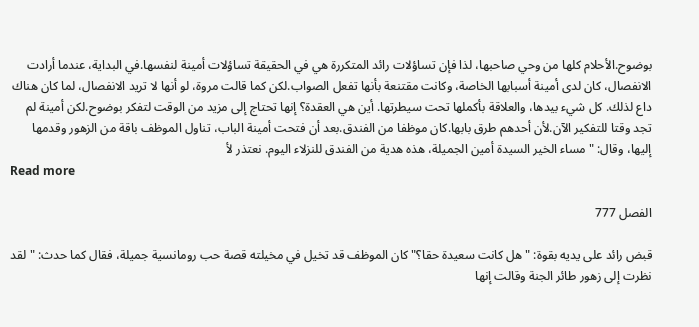بوضوح.الأحلام كلها من وحي صاحبها، لذا فإن تساؤلات رائد المتكررة هي في الحقيقة تساؤلات أمينة لنفسها.في البداية، عندما أرادت الانفصال، كان لدى أمينة أسبابها الخاصة، وكانت مقتنعة بأنها تفعل الصواب.لكن كما قالت مروة، لو أنها لا تريد الانفصال، لما كان هناك داع لذلك. كل شيء بيدها، والعلاقة بأكملها تحت سيطرتها. أين هي العقدة؟ إنها تحتاج إلى مزيد من الوقت لتفكر بوضوح.لكن أمينة لم تجد وقتا للتفكير الآن.لأن أحدهم طرق بابها.كان موظفا من الفندق.بعد أن فتحت أمينة الباب، تناول الموظف باقة من الزهور وقدمها إليها، وقال: "مساء الخير السيدة أمين الجميلة، هذه هدية من الفندق للنزلاء اليوم. نعتذر لأ
Read more

الفصل 777

قبض رائد على يديه بقوة: "هل كانت سعيدة حقا؟"كان الموظف قد تخيل في مخيلته قصة حب رومانسية جميلة، فقال كما حدث: "لقد نظرت إلى زهور طائر الجنة وقالت إنها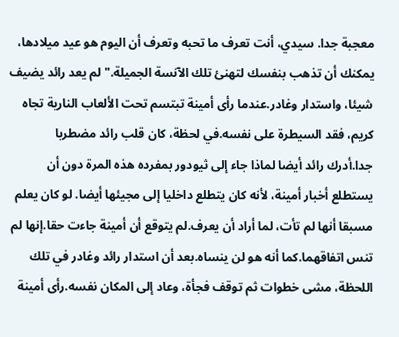معجبة جدا. سيدي، أنت تعرف ما تحبه وتعرف أن اليوم هو عيد ميلادها، يمكنك أن تذهب بنفسك لتهنئ تلك الآنسة الجميلة."لم يعد رائد يضيف شيئا، واستدار وغادر.عندما رأى أمينة تبتسم تحت الألعاب النارية تجاه كريم، فقد السيطرة على نفسه.في لحظة، كان قلب رائد مضطربا جدا.أدرك رائد أيضا لماذا جاء إلى ثيودور بمفرده هذه المرة دون أن يستطلع أخبار أمينة، لأنه كان يتطلع داخليا إلى مجيئها أيضا. لو كان يعلم مسبقا أنها لم تأت، لما أراد أن يعرف.لم يتوقع أن أمينة جاءت حقا.إنها لم تنس اتفاقهما.كما أنه هو لن ينساه.بعد أن استدار رائد وغادر في تلك اللحظة، مشى خطوات ثم توقف فجأة، وعاد إلى المكان نفسه.رأى أمينة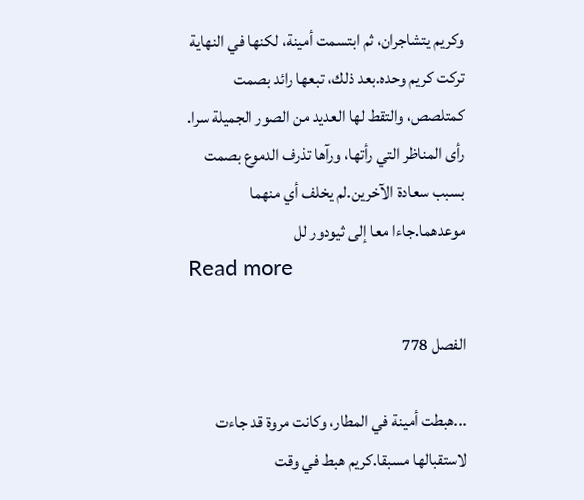وكريم يتشاجران، ثم ابتسمت أمينة، لكنها في النهاية تركت كريم وحده.بعد ذلك، تبعها رائد بصمت كمتلصص، والتقط لها العديد من الصور الجميلة سرا. رأى المناظر التي رأتها، ورآها تذرف الدموع بصمت بسبب سعادة الآخرين.لم يخلف أي منهما موعدهما.جاءا معا إلى ثيودور لل
Read more

الفصل 778

...هبطت أمينة في المطار، وكانت مروة قد جاءت لاستقبالها مسبقا.كريم هبط في وقت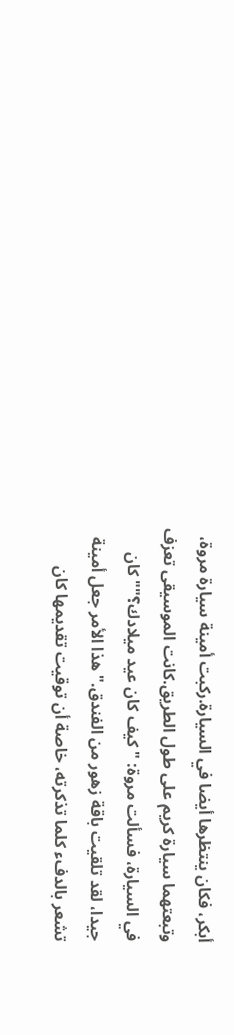أبكر، فكان ينتظرها أيضا في السيارة.ركبت أمينة سيارة مروة، وتبعتهما سيارة كريم على طول الطريق.كانت الموسيقى تعزف في السيارة، فسألت مروة: "كيف كان عيد ميلادك؟""كان جيدا، لقد تلقيت باقة زهور من الفندق." هذا الأمر جعل أمينة تشعر بالدفء كلما تذكرته، خاصة أن توقيت تقديمها كان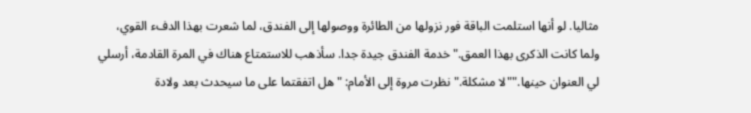مثاليا. لو أنها استلمت الباقة فور نزولها من الطائرة ووصولها إلى الفندق، لما شعرت بهذا الدفء القوي، ولما كانت الذكرى بهذا العمق."خدمة الفندق جيدة جدا. سأذهب للاستمتاع هناك في المرة القادمة، أرسلي لي العنوان حينها.""لا مشكلة."نظرت مروة إلى الأمام: "هل اتفقتما على ما سيحدث بعد ولادة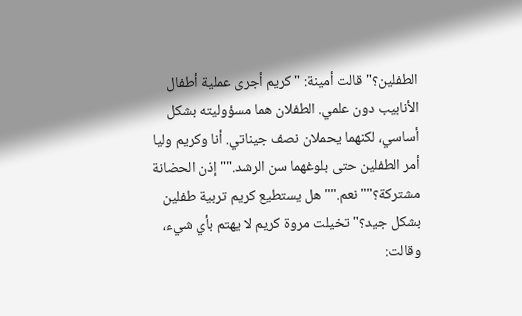الطفلين؟"قالت أمينة: "كريم أجرى عملية أطفال الأنابيب دون علمي. الطفلان هما مسؤوليته بشكل أساسي، لكنهما يحملان نصف جيناتي. أنا وكريم وليا أمر الطفلين حتى بلوغهما سن الرشد.""إذن الحضانة مشتركة؟""نعم.""هل يستطيع كريم تربية طفلين بشكل جيد؟" تخيلت مروة كريم لا يهتم بأي شيء، وقالت: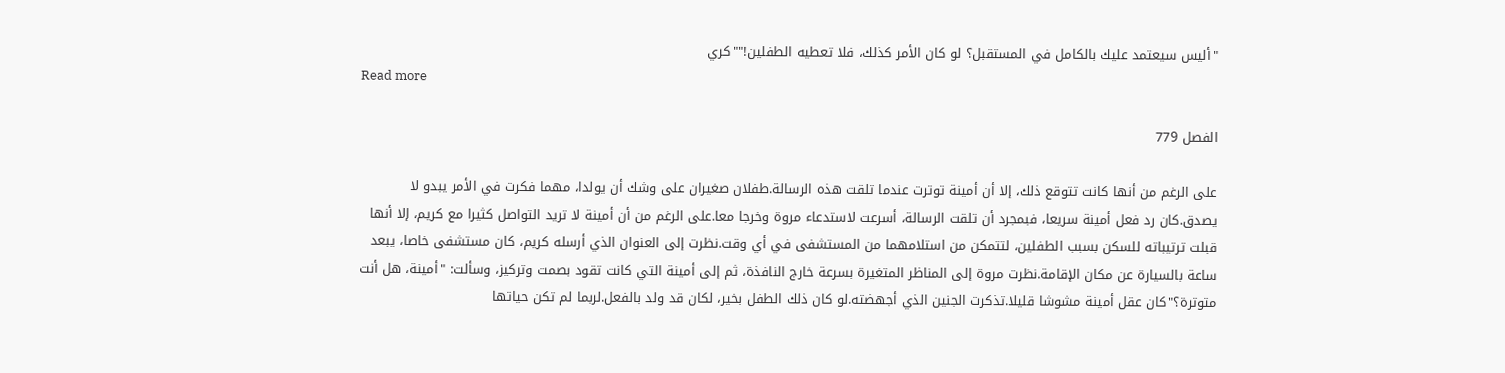"أليس سيعتمد عليك بالكامل في المستقبل؟ لو كان الأمر كذلك، فلا تعطيه الطفلين!""كري
Read more

الفصل 779

على الرغم من أنها كانت تتوقع ذلك، إلا أن أمينة توترت عندما تلقت هذه الرسالة.طفلان صغيران على وشك أن يولدا، مهما فكرت في الأمر يبدو لا يصدق.كان رد فعل أمينة سريعا، فبمجرد أن تلقت الرسالة، أسرعت لاستدعاء مروة وخرجا معا.على الرغم من أن أمينة لا تريد التواصل كثيرا مع كريم، إلا أنها قبلت ترتيباته للسكن بسبب الطفلين، لتتمكن من استلامهما من المستشفى في أي وقت.نظرت إلى العنوان الذي أرسله كريم، كان مستشفى خاصا، يبعد ساعة بالسيارة عن مكان الإقامة.نظرت مروة إلى المناظر المتغيرة بسرعة خارج النافذة، ثم إلى أمينة التي كانت تقود بصمت وتركيز، وسألت: "أمينة، هل أنت متوترة؟"كان عقل أمينة مشوشا قليلا.تذكرت الجنين الذي أجهضته.لو كان ذلك الطفل بخير، لكان قد ولد بالفعل.لربما لم تكن حياتها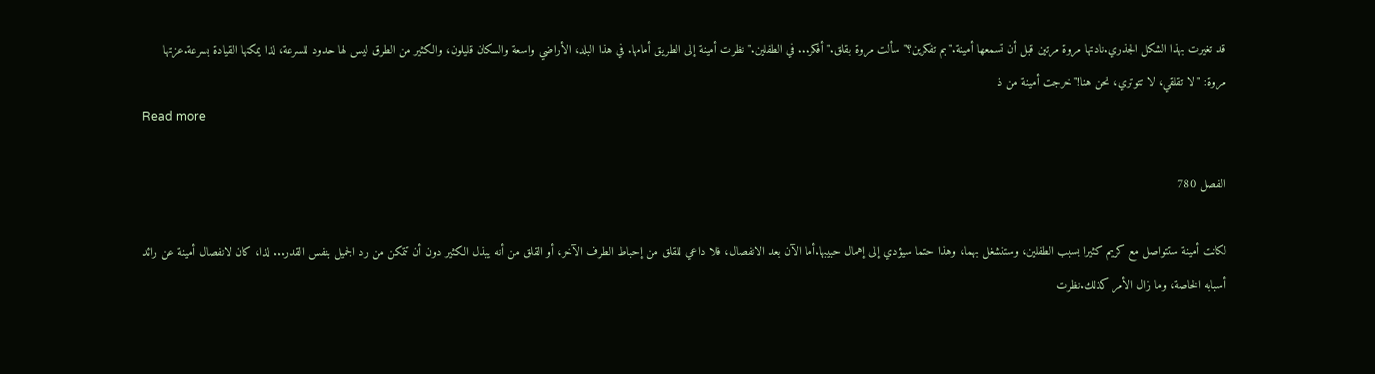قد تغيرت بهذا الشكل الجذري.نادتها مروة مرتين قبل أن تسمعها أمينة."بم تفكرين؟" سألت مروة بقلق."أفكر... في الطفلين." نظرت أمينة إلى الطريق أمامها. في هذا البلد، الأراضي واسعة والسكان قليلون، والكثير من الطرق ليس لها حدود للسرعة، لذا يمكنها القيادة بسرعة.عزتها مروة: "لا تقلقي، لا تتوتري، نحن هنا!"خرجت أمينة من ذ
Read more

الفصل 780

لكانت أمينة ستتواصل مع كريم كثيرا بسبب الطفلين، وستنشغل بهما، وهذا حتما سيؤدي إلى إهمال حبيبها.أما الآن بعد الانفصال، فلا داعي للقلق من إحباط الطرف الآخر، أو القلق من أنه يبذل الكثير دون أن تتمكن من رد الجميل بنفس القدر... لذا، كان لانفصال أمينة عن رائد أسبابه الخاصة، وما زال الأمر كذلك.نظرت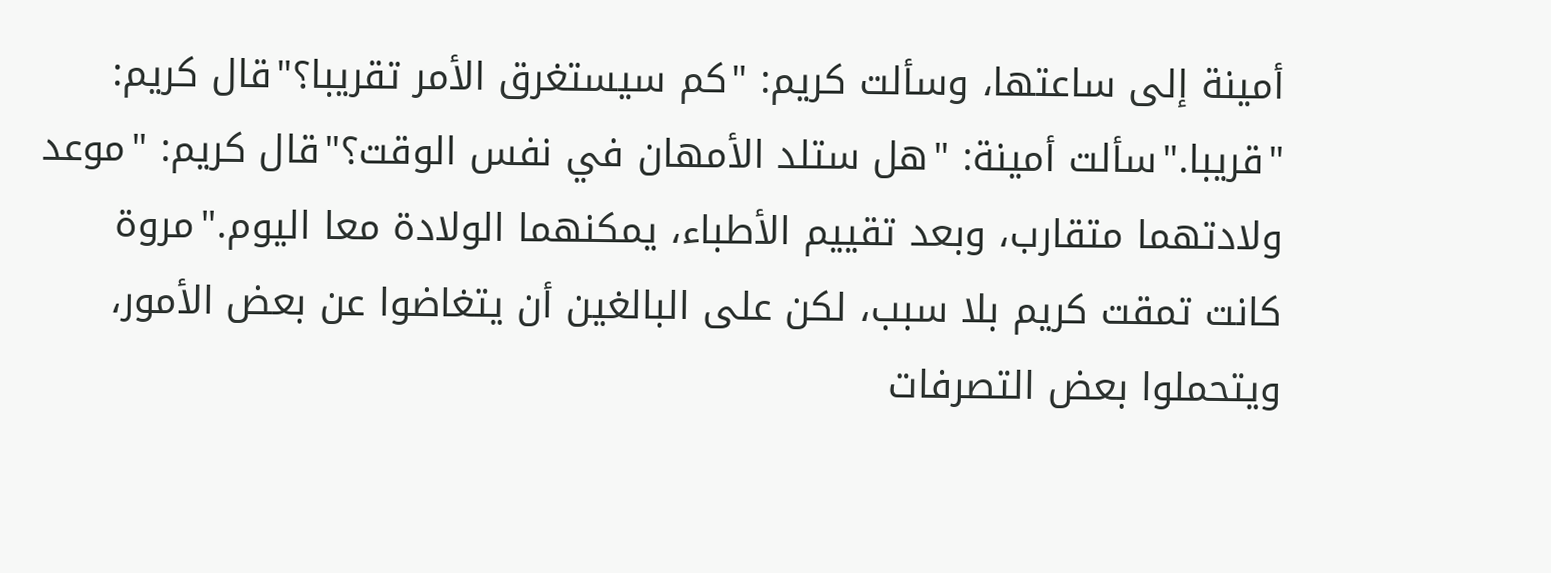أمينة إلى ساعتها، وسألت كريم: "كم سيستغرق الأمر تقريبا؟"قال كريم: "قريبا."سألت أمينة: "هل ستلد الأمهان في نفس الوقت؟"قال كريم: "موعد ولادتهما متقارب، وبعد تقييم الأطباء، يمكنهما الولادة معا اليوم."مروة كانت تمقت كريم بلا سبب، لكن على البالغين أن يتغاضوا عن بعض الأمور، ويتحملوا بعض التصرفات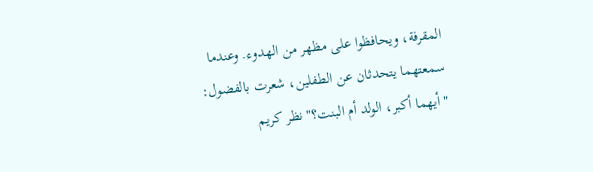المقرفة، ويحافظوا على مظهر من الهدوء. وعندما سمعتهما يتحدثان عن الطفلين، شعرت بالفضول: "أيهما أكبر، الولد أم البنت؟"نظر كريم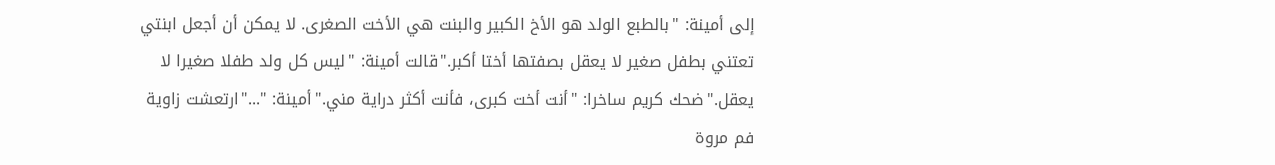إلى أمينة: "بالطبع الولد هو الأخ الكبير والبنت هي الأخت الصغرى. لا يمكن أن أجعل ابنتي تعتني بطفل صغير لا يعقل بصفتها أختا أكبر."قالت أمينة: "ليس كل ولد طفلا صغيرا لا يعقل."ضحك كريم ساخرا: "أنت أخت كبرى، فأنت أكثر دراية مني."أمينة: "..."ارتعشت زاوية فم مروة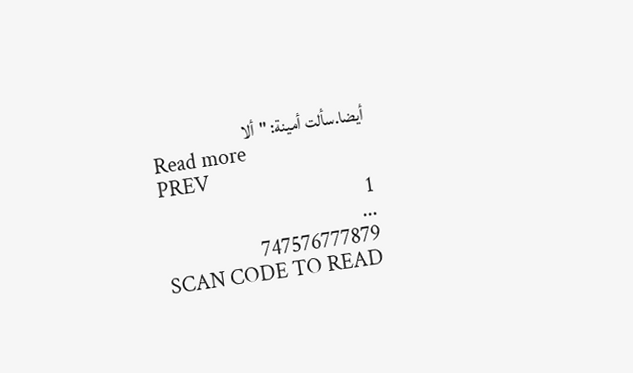أيضا.سألت أمينة: "ألا
Read more
PREV
1
...
747576777879
SCAN CODE TO READ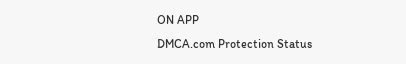ON APP
DMCA.com Protection Status